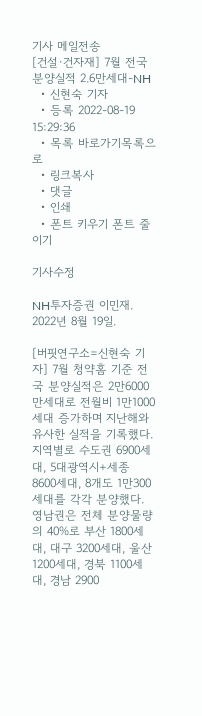기사 메일전송
[건설·건자재] 7월 전국 분양실적 2.6만세대-NH
  • 신현숙 기자
  • 등록 2022-08-19 15:29:36
  • 목록 바로가기목록으로
  • 링크복사
  • 댓글
  • 인쇄
  • 폰트 키우기 폰트 줄이기

기사수정

NH투자증권 이민재. 2022년 8월 19일.

[버핏연구소=신현숙 기자] 7월 청약홈 기준 전국 분양실적은 2만6000만세대로 전월비 1만1000세대 증가하며 지난해와유사한 실적을 기록했다. 지역별로 수도권 6900세대, 5대광역시+세종 8600세대, 8개도 1만300세대를 각각 분양했다. 영남권은 전체 분양물량의 40%로 부산 1800세대, 대구 3200세대, 울산 1200세대, 경북 1100세대, 경남 2900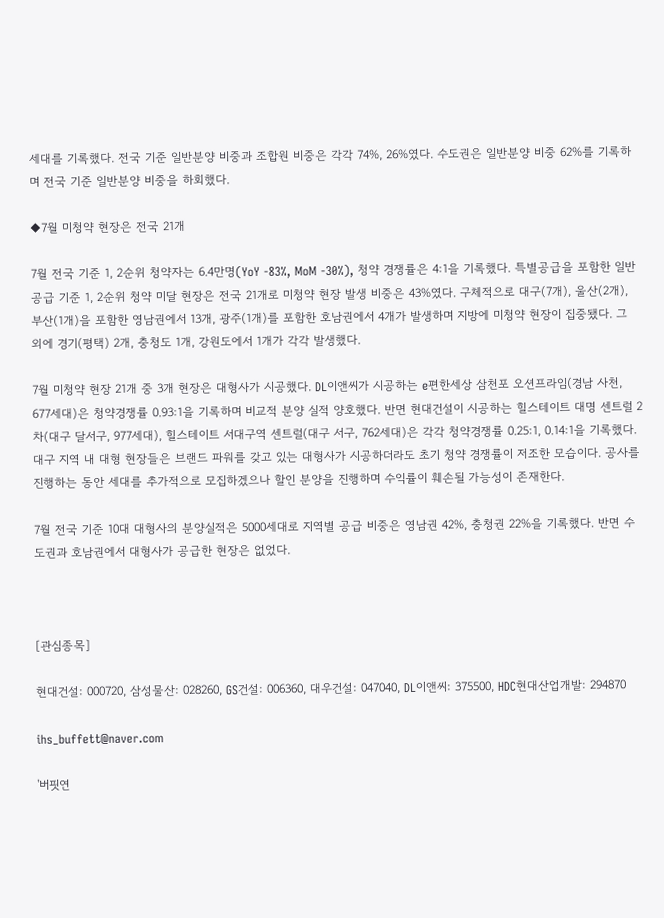세대를 기록했다. 전국 기준 일반분양 비중과 조합원 비중은 각각 74%, 26%였다. 수도권은 일반분양 비중 62%를 기록하며 전국 기준 일반분양 비중을 하회했다.

◆7월 미청약 현장은 전국 21개

7월 전국 기준 1, 2순위 청약자는 6.4만명(YoY -83%, MoM -30%), 청약 경쟁률은 4:1을 기록했다. 특별공급을 포함한 일반공급 기준 1, 2순위 청약 미달 현장은 전국 21개로 미청약 현장 발생 비중은 43%였다. 구체적으로 대구(7개), 울산(2개), 부산(1개)을 포함한 영남권에서 13개, 광주(1개)를 포함한 호남권에서 4개가 발생하며 지방에 미청약 현장이 집중됐다. 그 외에 경기(평택) 2개, 충청도 1개, 강원도에서 1개가 각각 발생했다.

7월 미청약 현장 21개 중 3개 현장은 대형사가 시공했다. DL이앤씨가 시공하는 e편한세상 삼천포 오션프라임(경남 사천, 677세대)은 청약경쟁률 0.93:1을 기록하며 비교적 분양 실적 양호했다. 반면 현대건설이 시공하는 힐스테이트 대명 센트럴 2차(대구 달서구, 977세대), 힐스테이트 서대구역 센트럴(대구 서구, 762세대)은 각각 청약경쟁률 0.25:1, 0.14:1을 기록했다. 대구 지역 내 대형 현장들은 브랜드 파워를 갖고 있는 대형사가 시공하더라도 초기 청약 경쟁률이 저조한 모습이다. 공사를 진행하는 동안 세대를 추가적으로 모집하겠으나 할인 분양을 진행하며 수익률이 훼손될 가능성이 존재한다.

7월 전국 기준 10대 대형사의 분양실적은 5000세대로 지역별 공급 비중은 영남권 42%, 충청권 22%을 기록했다. 반면 수도권과 호남권에서 대형사가 공급한 현장은 없었다.



[관심종목]

현대건설: 000720, 삼성물산: 028260, GS건설: 006360, 대우건설: 047040, DL이앤씨: 375500, HDC현대산업개발: 294870

ihs_buffett@naver.com

'버핏연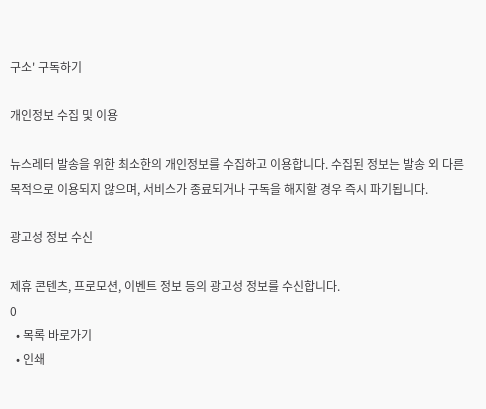구소' 구독하기

개인정보 수집 및 이용

뉴스레터 발송을 위한 최소한의 개인정보를 수집하고 이용합니다. 수집된 정보는 발송 외 다른 목적으로 이용되지 않으며, 서비스가 종료되거나 구독을 해지할 경우 즉시 파기됩니다.

광고성 정보 수신

제휴 콘텐츠, 프로모션, 이벤트 정보 등의 광고성 정보를 수신합니다.
0
  • 목록 바로가기
  • 인쇄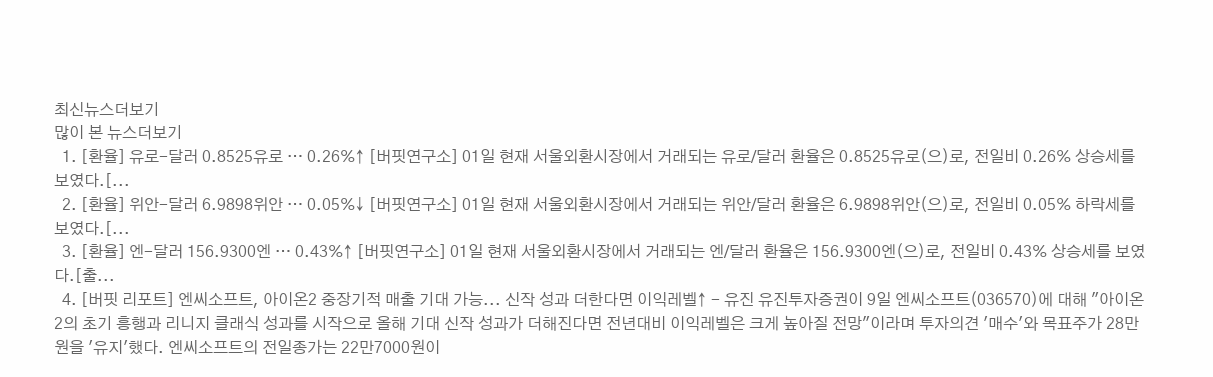최신뉴스더보기
많이 본 뉴스더보기
  1. [환율] 유로-달러 0.8525유로 … 0.26%↑ [버핏연구소] 01일 현재 서울외환시장에서 거래되는 유로/달러 환율은 0.8525유로(으)로, 전일비 0.26% 상승세를 보였다.[...
  2. [환율] 위안-달러 6.9898위안 … 0.05%↓ [버핏연구소] 01일 현재 서울외환시장에서 거래되는 위안/달러 환율은 6.9898위안(으)로, 전일비 0.05% 하락세를 보였다.[...
  3. [환율] 엔-달러 156.9300엔 … 0.43%↑ [버핏연구소] 01일 현재 서울외환시장에서 거래되는 엔/달러 환율은 156.9300엔(으)로, 전일비 0.43% 상승세를 보였다.[출...
  4. [버핏 리포트] 엔씨소프트, 아이온2 중장기적 매출 기대 가능... 신작 성과 더한다면 이익레벨↑ - 유진 유진투자증권이 9일 엔씨소프트(036570)에 대해 "아이온2의 초기 흥행과 리니지 클래식 성과를 시작으로 올해 기대 신작 성과가 더해진다면 전년대비 이익레벨은 크게 높아질 전망"이라며 투자의견 '매수'와 목표주가 28만원을 '유지'했다. 엔씨소프트의 전일종가는 22만7000원이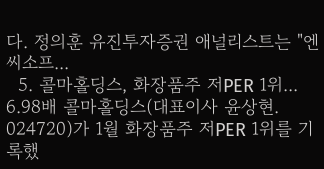다. 정의훈 유진투자증권 애널리스트는 "엔씨소프...
  5. 콜마홀딩스, 화장품주 저PER 1위... 6.98배 콜마홀딩스(대표이사 윤상현. 024720)가 1월 화장품주 저PER 1위를 기록했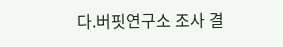다.버핏연구소 조사 결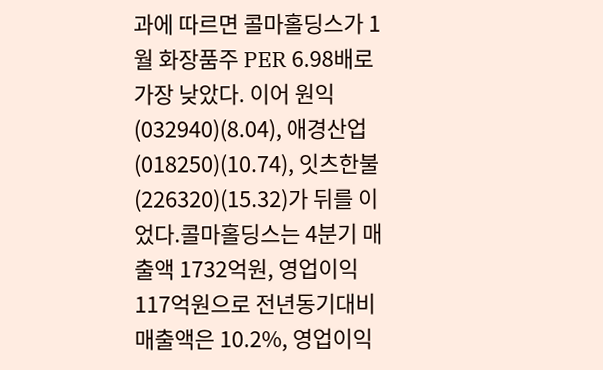과에 따르면 콜마홀딩스가 1월 화장품주 PER 6.98배로 가장 낮았다. 이어 원익(032940)(8.04), 애경산업(018250)(10.74), 잇츠한불(226320)(15.32)가 뒤를 이었다.콜마홀딩스는 4분기 매출액 1732억원, 영업이익 117억원으로 전년동기대비 매출액은 10.2%, 영업이익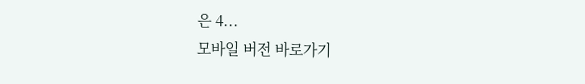은 4...
모바일 버전 바로가기